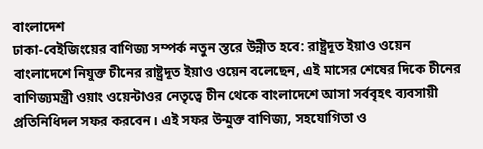বাংলাদেশ
ঢাকা-বেইজিংয়ের বাণিজ্য সম্পর্ক নতুন স্তরে উন্নীত হবে: রাষ্ট্রদূত ইয়াও ওয়েন
বাংলাদেশে নিযুক্ত চীনের রাষ্ট্রদূত ইয়াও ওয়েন বলেছেন, এই মাসের শেষের দিকে চীনের বাণিজ্যমন্ত্রী ওয়াং ওয়েন্টাওর নেতৃত্বে চীন থেকে বাংলাদেশে আসা সর্ববৃহৎ ব্যবসায়ী প্রতিনিধিদল সফর করবেন। এই সফর উন্মুক্ত বাণিজ্য, সহযোগিতা ও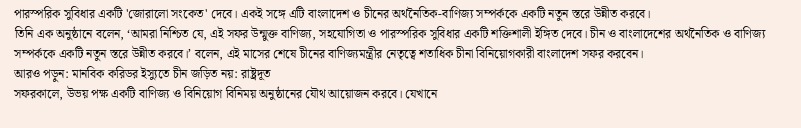পারস্পরিক সুবিধার একটি 'জোরালো সংকেত' দেবে। একই সঙ্গে এটি বাংলাদেশ ও চীনের অর্থনৈতিক-বাণিজ্য সম্পর্ককে একটি নতুন স্তরে উন্নীত করবে।
তিনি এক অনুষ্ঠানে বলেন, ‘আমরা নিশ্চিত যে, এই সফর উন্মুক্ত বাণিজ্য, সহযোগিতা ও পারস্পরিক সুবিধার একটি শক্তিশালী ইঙ্গিত দেবে। চীন ও বাংলাদেশের অর্থনৈতিক ও বাণিজ্য সম্পর্ককে একটি নতুন স্তরে উন্নীত করবে।’ বলেন, এই মাসের শেষে চীনের বাণিজ্যমন্ত্রীর নেতৃত্বে শতাধিক চীনা বিনিয়োগকারী বাংলাদেশ সফর করবেন।
আরও পড়ুন: মানবিক করিডর ইস্যুতে চীন জড়িত নয়: রাষ্ট্রদূত
সফরকালে, উভয় পক্ষ একটি বাণিজ্য ও বিনিয়োগ বিনিময় অনুষ্ঠানের যৌথ আয়োজন করবে। যেখানে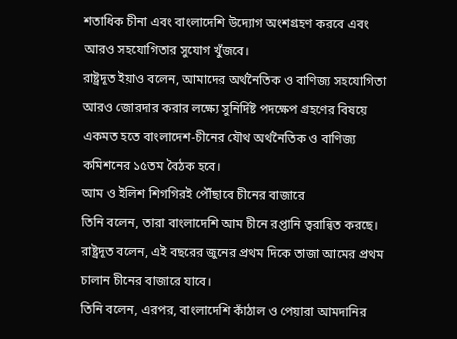শতাধিক চীনা এবং বাংলাদেশি উদ্যোগ অংশগ্রহণ করবে এবং আরও সহযোগিতার সুযোগ খুঁজবে।
রাষ্ট্রদূত ইয়াও বলেন, আমাদের অর্থনৈতিক ও বাণিজ্য সহযোগিতা আরও জোরদার করার লক্ষ্যে সুনির্দিষ্ট পদক্ষেপ গ্রহণের বিষয়ে একমত হতে বাংলাদেশ-চীনের যৌথ অর্থনৈতিক ও বাণিজ্য কমিশনের ১৫তম বৈঠক হবে।
আম ও ইলিশ শিগগিরই পৌঁছাবে চীনের বাজারে
তিনি বলেন, তারা বাংলাদেশি আম চীনে রপ্তানি ত্বরান্বিত করছে। রাষ্ট্রদূত বলেন, এই বছরের জুনের প্রথম দিকে তাজা আমের প্রথম চালান চীনের বাজারে যাবে।
তিনি বলেন, এরপর, বাংলাদেশি কাঁঠাল ও পেয়ারা আমদানির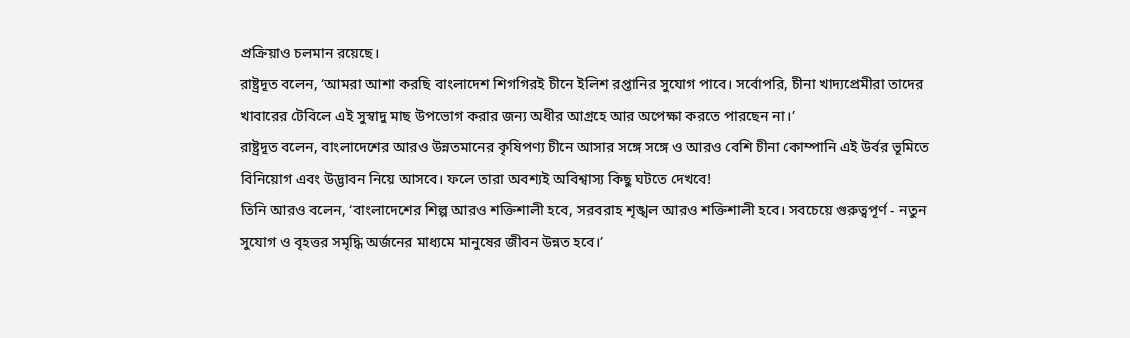প্রক্রিয়াও চলমান রয়েছে।
রাষ্ট্রদূত বলেন, ‘আমরা আশা করছি বাংলাদেশ শিগগিরই চীনে ইলিশ রপ্তানির সুযোগ পাবে। সর্বোপরি, চীনা খাদ্যপ্রেমীরা তাদের খাবারের টেবিলে এই সুস্বাদু মাছ উপভোগ করার জন্য অধীর আগ্রহে আর অপেক্ষা করতে পারছেন না।’
রাষ্ট্রদূত বলেন, বাংলাদেশের আরও উন্নতমানের কৃষিপণ্য চীনে আসার সঙ্গে সঙ্গে ও আরও বেশি চীনা কোম্পানি এই উর্বর ভূমিতে বিনিয়োগ এবং উদ্ভাবন নিয়ে আসবে। ফলে তারা অবশ্যই অবিশ্বাস্য কিছু ঘটতে দেখবে!
তিনি আরও বলেন, ‘বাংলাদেশের শিল্প আরও শক্তিশালী হবে, সরবরাহ শৃঙ্খল আরও শক্তিশালী হবে। সবচেয়ে গুরুত্বপূর্ণ - নতুন সুযোগ ও বৃহত্তর সমৃদ্ধি অর্জনের মাধ্যমে মানুষের জীবন উন্নত হবে।’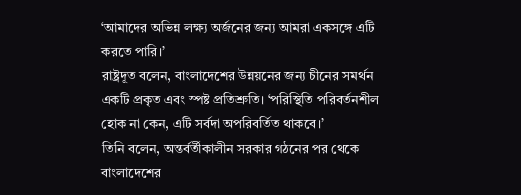‘আমাদের অভিন্ন লক্ষ্য অর্জনের জন্য আমরা একসঙ্গে এটি করতে পারি।’
রাষ্ট্রদূত বলেন, বাংলাদেশের উন্নয়নের জন্য চীনের সমর্থন একটি প্রকৃত এবং স্পষ্ট প্রতিশ্রুতি। ‘পরিস্থিতি পরিবর্তনশীল হোক না কেন, এটি সর্বদা অপরিবর্তিত থাকবে।’
তিনি বলেন, অন্তর্বর্তীকালীন সরকার গঠনের পর থেকে বাংলাদেশের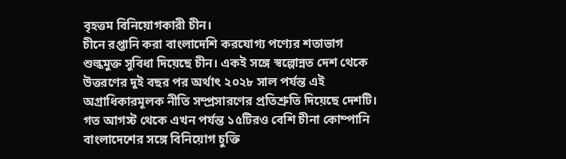বৃহত্তম বিনিয়োগকারী চীন।
চীনে রপ্তানি করা বাংলাদেশি করযোগ্য পণ্যের শতাভাগ শুল্কমুক্ত সুবিধা দিয়েছে চীন। একই সঙ্গে স্বল্পোন্নত দেশ থেকে উত্তরণের দুই বছর পর অর্থাৎ ২০২৮ সাল পর্যন্ত এই অগ্রাধিকারমূলক নীতি সম্প্রসারণের প্রতিশ্রুতি দিয়েছে দেশটি।
গত আগস্ট থেকে এখন পর্যন্ত ১৫টিরও বেশি চীনা কোম্পানি বাংলাদেশের সঙ্গে বিনিয়োগ চুক্তি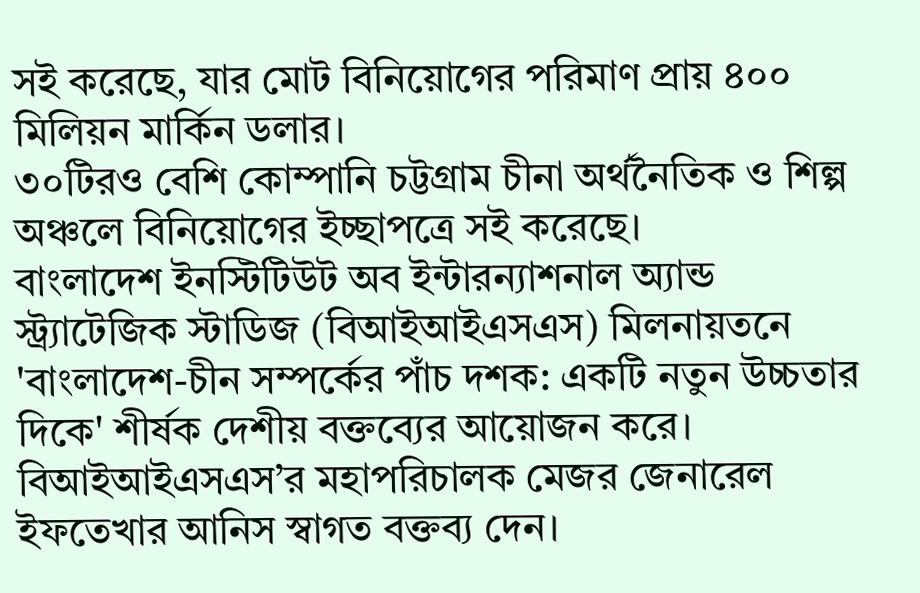সই করেছে, যার মোট বিনিয়োগের পরিমাণ প্রায় ৪০০ মিলিয়ন মার্কিন ডলার।
৩০টিরও বেশি কোম্পানি চট্টগ্রাম চীনা অর্থনৈতিক ও শিল্প অঞ্চলে বিনিয়োগের ইচ্ছাপত্রে সই করেছে।
বাংলাদেশ ইনস্টিটিউট অব ইন্টারন্যাশনাল অ্যান্ড স্ট্র্যাটেজিক স্টাডিজ (বিআইআইএসএস) মিলনায়তনে 'বাংলাদেশ-চীন সম্পর্কের পাঁচ দশক: একটি নতুন উচ্চতার দিকে' শীর্ষক দেশীয় বক্তব্যের আয়োজন করে।
বিআইআইএসএস’র মহাপরিচালক মেজর জেনারেল ইফতেখার আনিস স্বাগত বক্তব্য দেন।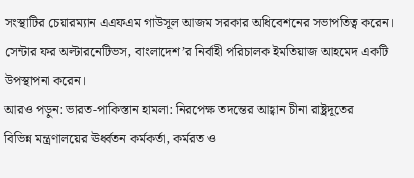সংস্থাটির চেয়ারম্যান এএফএম গাউসূল আজম সরকার অধিবেশনের সভাপতিত্ব করেন। সেন্টার ফর অল্টারনেটিভস, বাংলাদেশ’র নির্বাহী পরিচালক ইমতিয়াজ আহমেদ একটি উপস্থাপনা করেন।
আরও পড়ুন: ভারত-পাকিস্তান হামলা: নিরপেক্ষ তদন্তের আহ্বান চীনা রাষ্ট্রদূতের
বিভিন্ন মন্ত্রণালয়ের ঊর্ধ্বতন কর্মকর্তা, কর্মরত ও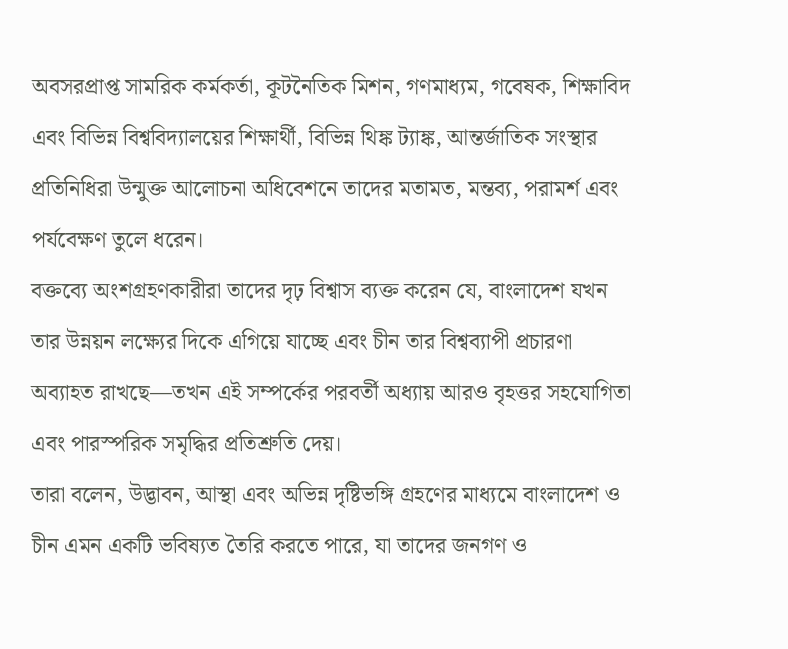অবসরপ্রাপ্ত সামরিক কর্মকর্তা, কূটনৈতিক মিশন, গণমাধ্যম, গবেষক, শিক্ষাবিদ এবং বিভিন্ন বিশ্ববিদ্যালয়ের শিক্ষার্থী, বিভিন্ন থিঙ্ক ট্যাঙ্ক, আন্তর্জাতিক সংস্থার প্রতিনিধিরা উন্মুক্ত আলোচনা অধিবেশনে তাদের মতামত, মন্তব্য, পরামর্শ এবং পর্যবেক্ষণ তুলে ধরেন।
বক্তব্যে অংশগ্রহণকারীরা তাদের দৃঢ় বিশ্বাস ব্যক্ত করেন যে, বাংলাদেশ যখন তার উন্নয়ন লক্ষ্যের দিকে এগিয়ে যাচ্ছে এবং চীন তার বিশ্বব্যাপী প্রচারণা অব্যাহত রাখছে—তখন এই সম্পর্কের পরবর্তী অধ্যায় আরও বৃহত্তর সহযোগিতা এবং পারস্পরিক সমৃদ্ধির প্রতিশ্রুতি দেয়।
তারা বলেন, উদ্ভাবন, আস্থা এবং অভিন্ন দৃষ্টিভঙ্গি গ্রহণের মাধ্যমে বাংলাদেশ ও চীন এমন একটি ভবিষ্যত তৈরি করতে পারে, যা তাদের জনগণ ও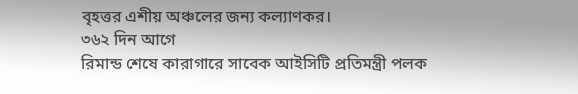বৃহত্তর এশীয় অঞ্চলের জন্য কল্যাণকর।
৩৬২ দিন আগে
রিমান্ড শেষে কারাগারে সাবেক আইসিটি প্রতিমন্ত্রী পলক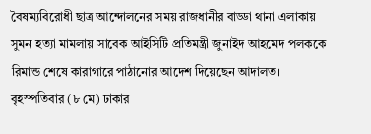বৈষম্যবিরোধী ছাত্র আন্দোলনের সময় রাজধানীর বাড্ডা থানা এলাকায় সুমন হত্যা মামলায় সাবেক আইসিটি প্রতিমন্ত্রী জুনাইদ আহমেদ পলককে রিমান্ড শেষে কারাগারে পাঠানোর আদেশ দিয়েছেন আদালত।
বৃহস্পতিবার (৮ মে) ঢাকার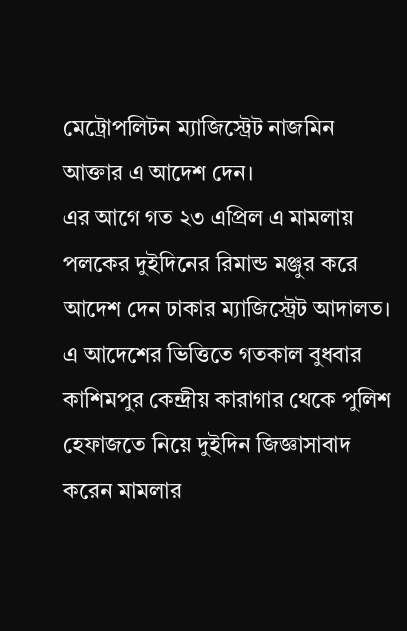মেট্রোপলিটন ম্যাজিস্ট্রেট নাজমিন আক্তার এ আদেশ দেন।
এর আগে গত ২৩ এপ্রিল এ মামলায় পলকের দুইদিনের রিমান্ড মঞ্জুর করে আদেশ দেন ঢাকার ম্যাজিস্ট্রেট আদালত। এ আদেশের ভিত্তিতে গতকাল বুধবার কাশিমপুর কেন্দ্রীয় কারাগার থেকে পুলিশ হেফাজতে নিয়ে দুইদিন জিজ্ঞাসাবাদ করেন মামলার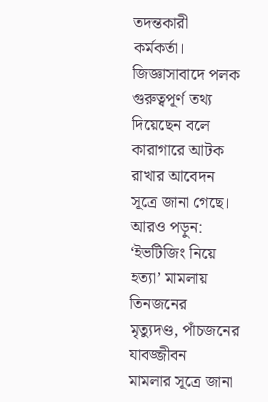তদন্তকারী কর্মকর্তা। জিজ্ঞাসাবাদে পলক গুরুত্বপূর্ণ তথ্য দিয়েছেন বলে কারাগারে আটক রাখার আবেদন সূত্রে জানা গেছে।
আরও পড়ুন: ‘ইভটিজিং নিয়ে হত্যা’ মামলায় তিনজনের মৃত্যুদণ্ড, পাঁচজনের যাবজ্জীবন
মামলার সূত্রে জানা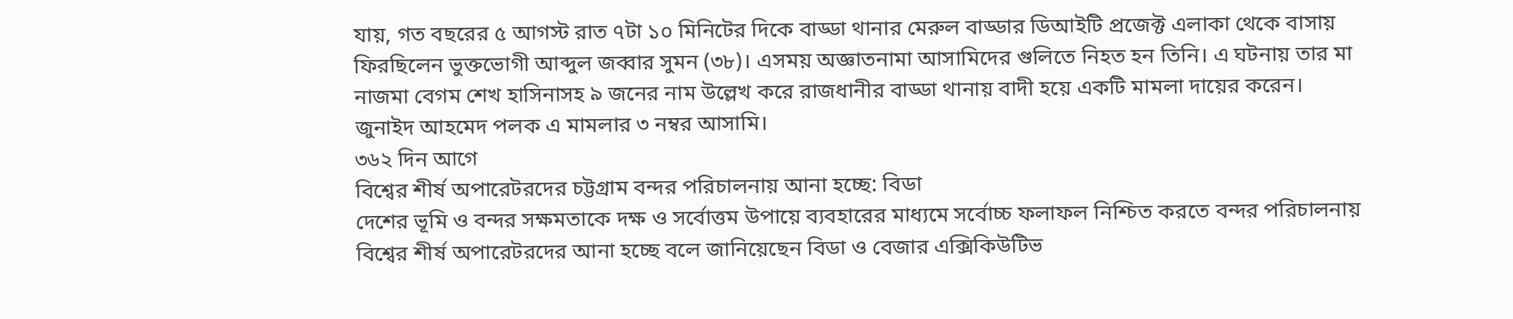যায়, গত বছরের ৫ আগস্ট রাত ৭টা ১০ মিনিটের দিকে বাড্ডা থানার মেরুল বাড্ডার ডিআইটি প্রজেক্ট এলাকা থেকে বাসায় ফিরছিলেন ভুক্তভোগী আব্দুল জব্বার সুমন (৩৮)। এসময় অজ্ঞাতনামা আসামিদের গুলিতে নিহত হন তিনি। এ ঘটনায় তার মা নাজমা বেগম শেখ হাসিনাসহ ৯ জনের নাম উল্লেখ করে রাজধানীর বাড্ডা থানায় বাদী হয়ে একটি মামলা দায়ের করেন।
জুনাইদ আহমেদ পলক এ মামলার ৩ নম্বর আসামি।
৩৬২ দিন আগে
বিশ্বের শীর্ষ অপারেটরদের চট্টগ্রাম বন্দর পরিচালনায় আনা হচ্ছে: বিডা
দেশের ভূমি ও বন্দর সক্ষমতাকে দক্ষ ও সর্বোত্তম উপায়ে ব্যবহারের মাধ্যমে সর্বোচ্চ ফলাফল নিশ্চিত করতে বন্দর পরিচালনায় বিশ্বের শীর্ষ অপারেটরদের আনা হচ্ছে বলে জানিয়েছেন বিডা ও বেজার এক্সিকিউটিভ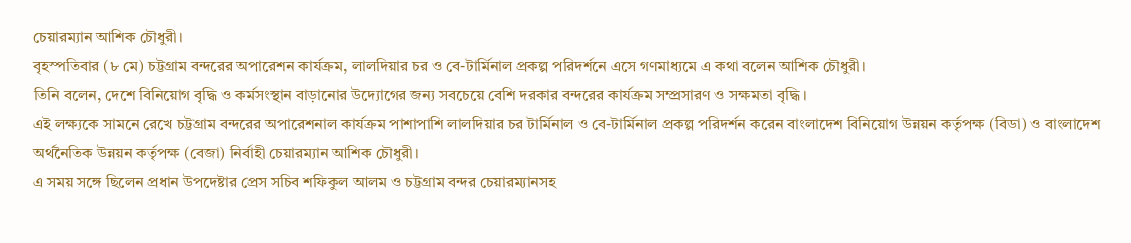চেয়ারম্যান আশিক চৌধুরী।
বৃহস্পতিবার (৮ মে) চট্টগ্রাম বন্দরের অপারেশন কার্যক্রম, লালদিয়ার চর ও বে-টার্মিনাল প্রকল্প পরিদর্শনে এসে গণমাধ্যমে এ কথা বলেন আশিক চৌধুরী।
তিনি বলেন, দেশে বিনিয়োগ বৃদ্ধি ও কর্মসংস্থান বাড়ানোর উদ্যোগের জন্য সবচেয়ে বেশি দরকার বন্দরের কার্যক্রম সম্প্রসারণ ও সক্ষমতা বৃদ্ধি।
এই লক্ষ্যকে সামনে রেখে চট্টগ্রাম বন্দরের অপারেশনাল কার্যক্রম পাশাপাশি লালদিয়ার চর টার্মিনাল ও বে-টার্মিনাল প্রকল্প পরিদর্শন করেন বাংলাদেশ বিনিয়োগ উন্নয়ন কর্তৃপক্ষ (বিডা) ও বাংলাদেশ অর্থনৈতিক উন্নয়ন কর্তৃপক্ষ (বেজা) নির্বাহী চেয়ারম্যান আশিক চৌধুরী।
এ সময় সঙ্গে ছিলেন প্রধান উপদেষ্টার প্রেস সচিব শফিকুল আলম ও চট্টগ্রাম বন্দর চেয়ারম্যানসহ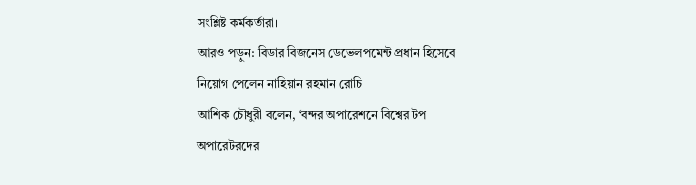সংশ্লিষ্ট কর্মকর্তারা।
আরও পড়ুন: বিডার বিজনেস ডেভেলপমেন্ট প্রধান হিসেবে নিয়োগ পেলেন নাহিয়ান রহমান রোচি
আশিক চৌধুরী বলেন, ‘বন্দর অপারেশনে বিশ্বের টপ অপারেটরদের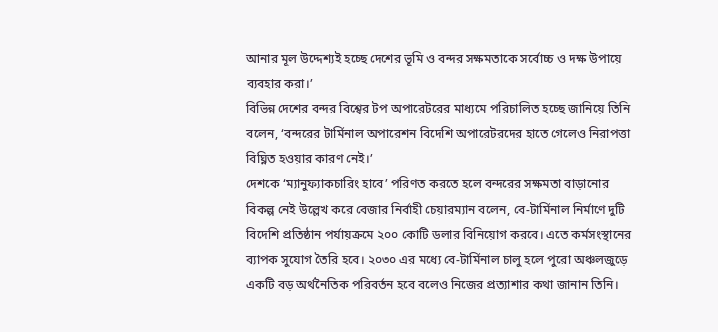আনার মূল উদ্দেশ্যই হচ্ছে দেশের ভূমি ও বন্দর সক্ষমতাকে সর্বোচ্চ ও দক্ষ উপায়ে ব্যবহার করা।’
বিভিন্ন দেশের বন্দর বিশ্বের টপ অপারেটরের মাধ্যমে পরিচালিত হচ্ছে জানিয়ে তিনি বলেন, ‘বন্দরের টার্মিনাল অপারেশন বিদেশি অপারেটরদের হাতে গেলেও নিরাপত্তা বিঘ্নিত হওয়ার কারণ নেই।’
দেশকে ‘ম্যানুফ্যাকচারিং হাবে’ পরিণত করতে হলে বন্দরের সক্ষমতা বাড়ানোর বিকল্প নেই উল্লেখ করে বেজার নির্বাহী চেয়ারম্যান বলেন, বে-টার্মিনাল নির্মাণে দুটি বিদেশি প্রতিষ্ঠান পর্যায়ক্রমে ২০০ কোটি ডলার বিনিয়োগ করবে। এতে কর্মসংস্থানের ব্যাপক সুযোগ তৈরি হবে। ২০৩০ এর মধ্যে বে-টার্মিনাল চালু হলে পুরো অঞ্চলজুড়ে একটি বড় অর্থনৈতিক পরিবর্তন হবে বলেও নিজের প্রত্যাশার কথা জানান তিনি।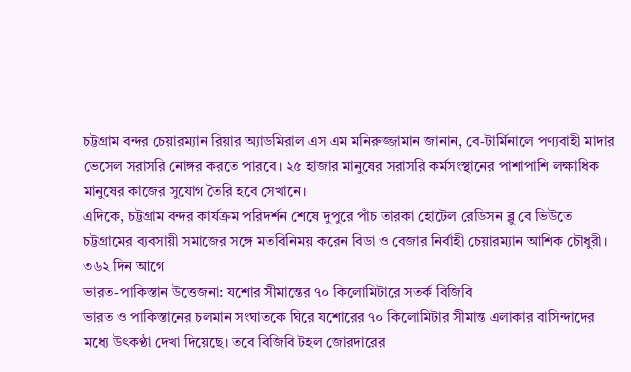চট্টগ্রাম বন্দর চেয়ারম্যান রিয়ার অ্যাডমিরাল এস এম মনিরুজ্জামান জানান, বে-টার্মিনালে পণ্যবাহী মাদার ভেসেল সরাসরি নোঙ্গর করতে পারবে। ২৫ হাজার মানুষের সরাসরি কর্মসংস্থানের পাশাপাশি লক্ষাধিক মানুষের কাজের সুযোগ তৈরি হবে সেখানে।
এদিকে, চট্টগ্রাম বন্দর কার্যক্রম পরিদর্শন শেষে দুপুরে পাঁচ তারকা হোটেল রেডিসন ব্লু বে ভিউতে চট্টগ্রামের ব্যবসায়ী সমাজের সঙ্গে মতবিনিময় করেন বিডা ও বেজার নির্বাহী চেয়ারম্যান আশিক চৌধুরী।
৩৬২ দিন আগে
ভারত-পাকিস্তান উত্তেজনা: যশোর সীমান্তের ৭০ কিলোমিটারে সতর্ক বিজিবি
ভারত ও পাকিস্তানের চলমান সংঘাতকে ঘিরে যশোরের ৭০ কিলোমিটার সীমান্ত এলাকার বাসিন্দাদের মধ্যে উৎকণ্ঠা দেখা দিয়েছে। তবে বিজিবি টহল জোরদারের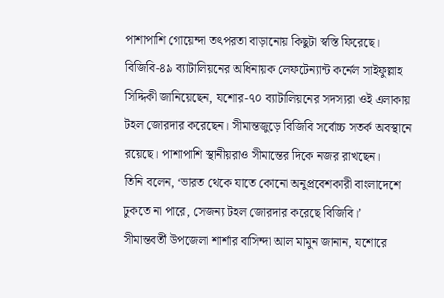পাশাপাশি গোয়েন্দা তৎপরতা বাড়ানোয় কিছুটা স্বস্তি ফিরেছে।
বিজিবি-৪৯ ব্যাটালিয়নের অধিনায়ক লেফটেন্যান্ট কর্নেল সাইফুল্লাহ সিদ্দিকী জানিয়েছেন, যশোর-৭০ ব্যাটালিয়নের সদস্যরা ওই এলাকায় টহল জোরদার করেছেন। সীমান্তজুড়ে বিজিবি সর্বোচ্চ সতর্ক অবস্থানে রয়েছে। পাশাপাশি স্থানীয়রাও সীমান্তের দিকে নজর রাখছেন।
তিনি বলেন, ‘ভারত থেকে যাতে কোনো অনুপ্রবেশকারী বাংলাদেশে ঢুকতে না পারে, সেজন্য টহল জোরদার করেছে বিজিবি।’
সীমান্তবর্তী উপজেলা শার্শার বাসিন্দা আল মামুন জানান, যশোরে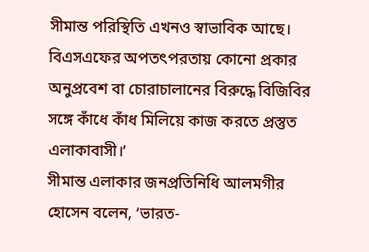সীমান্ত পরিস্থিতি এখনও স্বাভাবিক আছে। বিএসএফের অপতৎপরতায় কোনো প্রকার অনুপ্রবেশ বা চোরাচালানের বিরুদ্ধে বিজিবির সঙ্গে কাঁধে কাঁধ মিলিয়ে কাজ করতে প্রস্তুত এলাকাবাসী।’
সীমান্ত এলাকার জনপ্রতিনিধি আলমগীর হোসেন বলেন, ‘ভারত-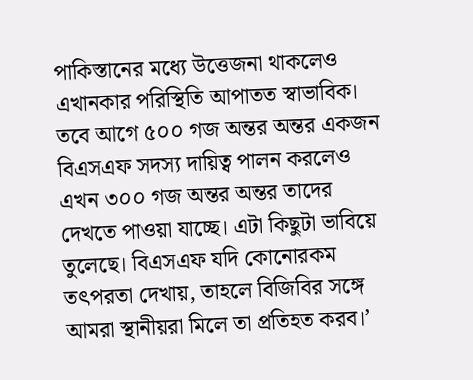পাকিস্তানের মধ্যে উত্তেজনা থাকলেও এখানকার পরিস্থিতি আপাতত স্বাভাবিক। তবে আগে ৫০০ গজ অন্তর অন্তর একজন বিএসএফ সদস্য দায়িত্ব পালন করলেও এখন ৩০০ গজ অন্তর অন্তর তাদের দেখতে পাওয়া যাচ্ছে। এটা কিছুটা ভাবিয়ে তুলেছে। বিএসএফ যদি কোনোরকম তৎপরতা দেখায়, তাহলে বিজিবির সঙ্গে আমরা স্থানীয়রা মিলে তা প্রতিহত করব।’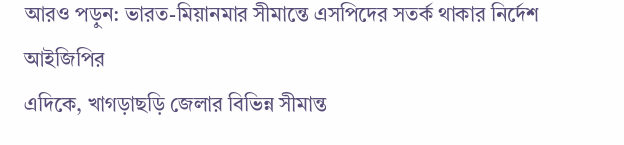আরও পড়ুন: ভারত-মিয়ানমার সীমান্তে এসপিদের সতর্ক থাকার নির্দেশ আইজিপির
এদিকে, খাগড়াছড়ি জেলার বিভিন্ন সীমান্ত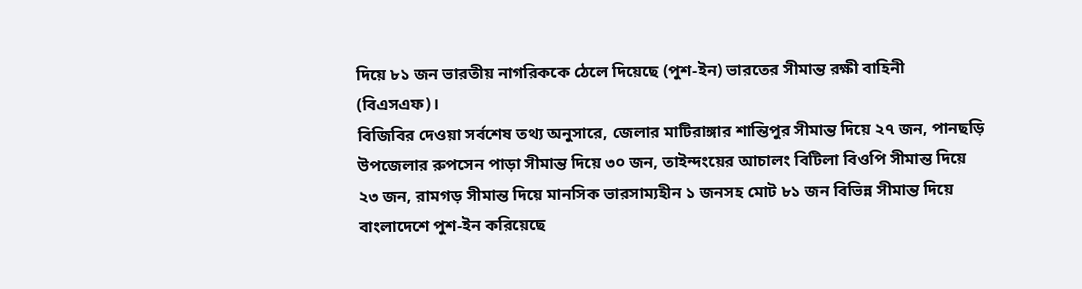দিয়ে ৮১ জন ভারতীয় নাগরিককে ঠেলে দিয়েছে (পুশ-ইন) ভারতের সীমান্ত রক্ষী বাহিনী (বিএসএফ)।
বিজিবির দেওয়া সর্বশেষ তথ্য অনুসারে, জেলার মাটিরাঙ্গার শান্তিপুর সীমান্ত দিয়ে ২৭ জন, পানছড়ি উপজেলার রুপসেন পাড়া সীমান্ত দিয়ে ৩০ জন, তাইন্দংয়ের আচালং বিটিলা বিওপি সীমান্ত দিয়ে ২৩ জন, রামগড় সীমান্ত দিয়ে মানসিক ভারসাম্যহীন ১ জনসহ মোট ৮১ জন বিভিন্ন সীমান্ত দিয়ে বাংলাদেশে পুশ-ইন করিয়েছে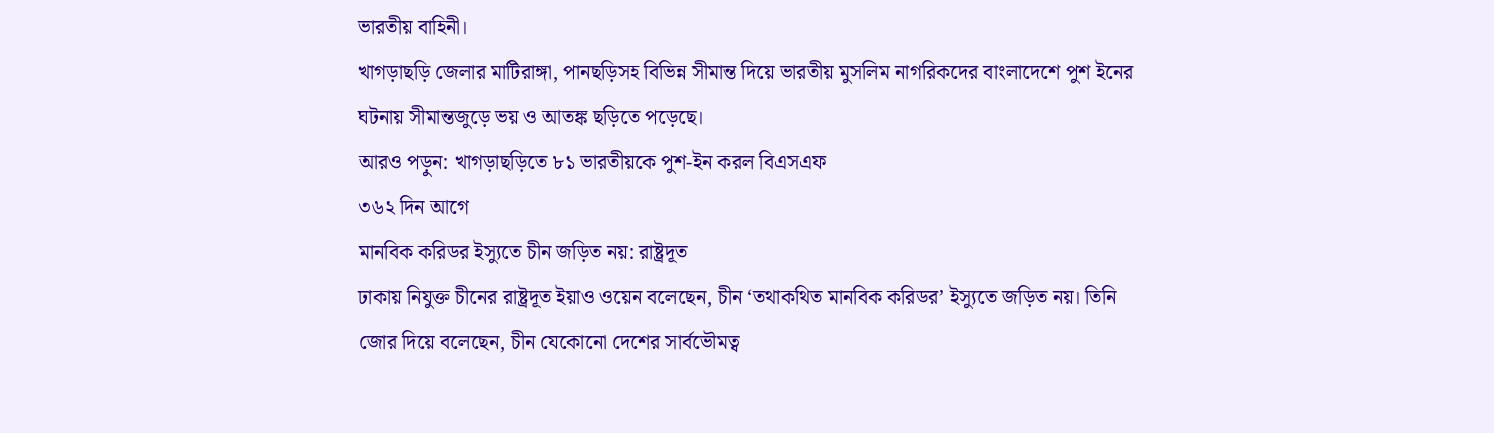ভারতীয় বাহিনী।
খাগড়াছড়ি জেলার মাটিরাঙ্গা, পানছড়িসহ বিভিন্ন সীমান্ত দিয়ে ভারতীয় মুসলিম নাগরিকদের বাংলাদেশে পুশ ইনের ঘটনায় সীমান্তজুড়ে ভয় ও আতঙ্ক ছড়িতে পড়েছে।
আরও পড়ুন: খাগড়াছড়িতে ৮১ ভারতীয়কে পুশ-ইন করল বিএসএফ
৩৬২ দিন আগে
মানবিক করিডর ইস্যুতে চীন জড়িত নয়: রাষ্ট্রদূত
ঢাকায় নিযুক্ত চীনের রাষ্ট্রদূত ইয়াও ওয়েন বলেছেন, চীন ‘তথাকথিত মানবিক করিডর’ ইস্যুতে জড়িত নয়। তিনি জোর দিয়ে বলেছেন, চীন যেকোনো দেশের সার্বভৌমত্ব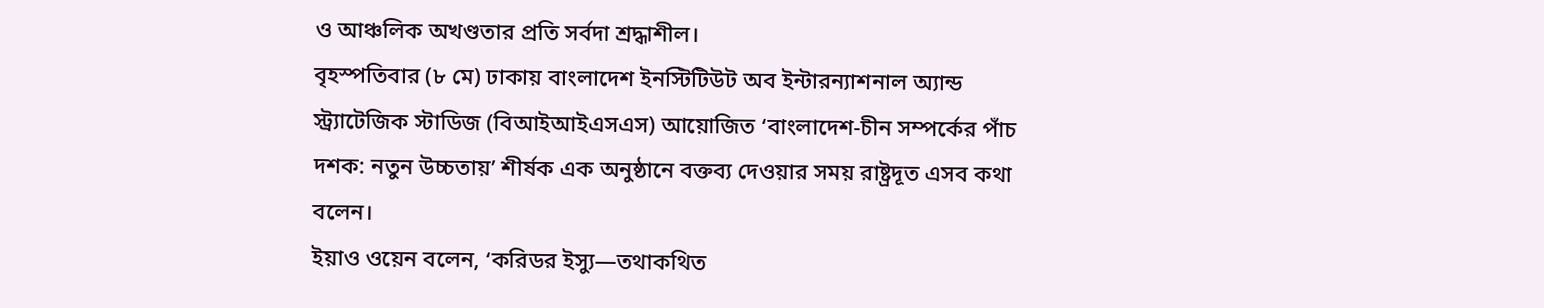ও আঞ্চলিক অখণ্ডতার প্রতি সর্বদা শ্রদ্ধাশীল।
বৃহস্পতিবার (৮ মে) ঢাকায় বাংলাদেশ ইনস্টিটিউট অব ইন্টারন্যাশনাল অ্যান্ড স্ট্র্যাটেজিক স্টাডিজ (বিআইআইএসএস) আয়োজিত ‘বাংলাদেশ-চীন সম্পর্কের পাঁচ দশক: নতুন উচ্চতায়’ শীর্ষক এক অনুষ্ঠানে বক্তব্য দেওয়ার সময় রাষ্ট্রদূত এসব কথা বলেন।
ইয়াও ওয়েন বলেন, ‘করিডর ইস্যু—তথাকথিত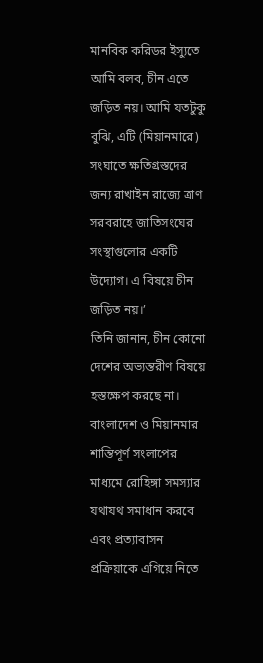মানবিক করিডর ইস্যুতে আমি বলব, চীন এতে জড়িত নয়। আমি যতটুকু বুঝি, এটি (মিয়ানমারে) সংঘাতে ক্ষতিগ্রস্তদের জন্য রাখাইন রাজ্যে ত্রাণ সরবরাহে জাতিসংঘের সংস্থাগুলোর একটি উদ্যোগ। এ বিষয়ে চীন জড়িত নয়।’
তিনি জানান, চীন কোনো দেশের অভ্যন্তরীণ বিষয়ে হস্তক্ষেপ করছে না। বাংলাদেশ ও মিয়ানমার শান্তিপূর্ণ সংলাপের মাধ্যমে রোহিঙ্গা সমস্যার যথাযথ সমাধান করবে এবং প্রত্যাবাসন প্রক্রিয়াকে এগিয়ে নিতে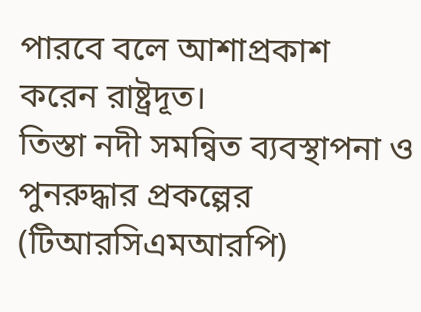পারবে বলে আশাপ্রকাশ করেন রাষ্ট্রদূত।
তিস্তা নদী সমন্বিত ব্যবস্থাপনা ও পুনরুদ্ধার প্রকল্পের (টিআরসিএমআরপি)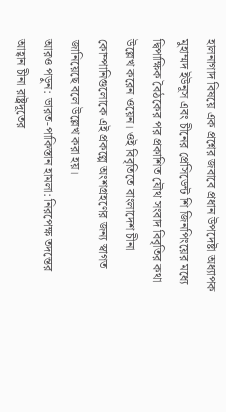হালনাগাদ বিষয়ে এক প্রশ্নের জবাবে প্রধান উপদেষ্টা অধ্যাপক মুহাম্মদ ইউনূস এবং চীনের প্রেসিডেন্ট শি জিনপিংয়ের মধ্যে দ্বিপাক্ষিক বৈঠকের পর প্রকাশিত যৌথ সংবাদ বিবৃতির কথা উল্লেখ করেন ওয়েন। ওই বিবৃতিতে বাংলাদেশ চীনা কোম্পানিগুলোকে এই প্রকল্পে অংশগ্রহণের জন্য স্বাগত জানিয়েছে বলে উল্লেখ করা হয়।
আরও পড়ুন: ভারত-পাকিস্তান হামলা: নিরপেক্ষ তদন্তের আহ্বান চীনা রাষ্ট্রদূতের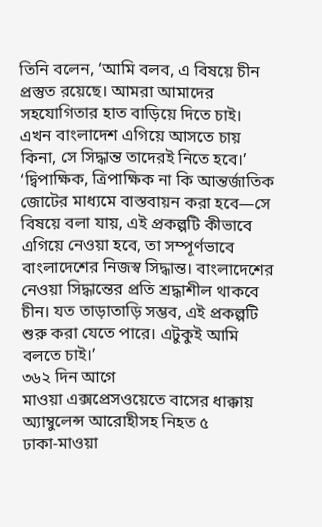তিনি বলেন, ‘আমি বলব, এ বিষয়ে চীন প্রস্তুত রয়েছে। আমরা আমাদের সহযোগিতার হাত বাড়িয়ে দিতে চাই। এখন বাংলাদেশ এগিয়ে আসতে চায় কিনা, সে সিদ্ধান্ত তাদেরই নিতে হবে।’
‘দ্বিপাক্ষিক, ত্রিপাক্ষিক না কি আন্তর্জাতিক জোটের মাধ্যমে বাস্তবায়ন করা হবে—সে বিষয়ে বলা যায়, এই প্রকল্পটি কীভাবে এগিয়ে নেওয়া হবে, তা সম্পূর্ণভাবে বাংলাদেশের নিজস্ব সিদ্ধান্ত। বাংলাদেশের নেওয়া সিদ্ধান্তের প্রতি শ্রদ্ধাশীল থাকবে চীন। যত তাড়াতাড়ি সম্ভব, এই প্রকল্পটি শুরু করা যেতে পারে। এটুকুই আমি বলতে চাই।’
৩৬২ দিন আগে
মাওয়া এক্সপ্রেসওয়েতে বাসের ধাক্কায় অ্যাম্বুলেন্স আরোহীসহ নিহত ৫
ঢাকা-মাওয়া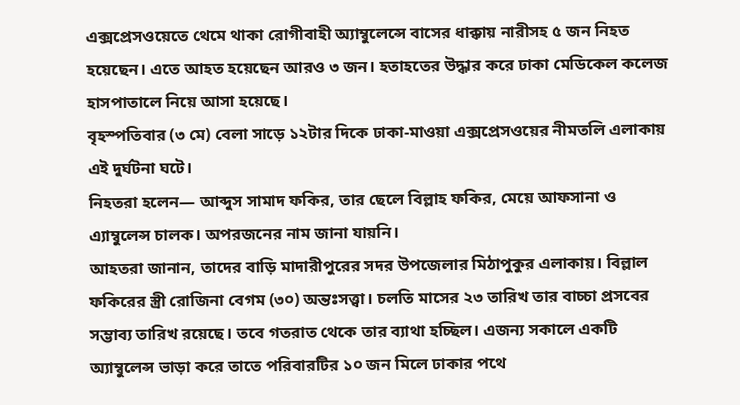এক্সপ্রেসওয়েতে থেমে থাকা রোগীবাহী অ্যাম্বুলেন্সে বাসের ধাক্কায় নারীসহ ৫ জন নিহত হয়েছেন। এতে আহত হয়েছেন আরও ৩ জন। হতাহতের উদ্ধার করে ঢাকা মেডিকেল কলেজ হাসপাতালে নিয়ে আসা হয়েছে।
বৃহস্পতিবার (৩ মে) বেলা সাড়ে ১২টার দিকে ঢাকা-মাওয়া এক্সপ্রেসওয়ের নীমতলি এলাকায় এই দুর্ঘটনা ঘটে।
নিহতরা হলেন— আব্দুস সামাদ ফকির, তার ছেলে বিল্লাহ ফকির, মেয়ে আফসানা ও এ্যাম্বুলেন্স চালক। অপরজনের নাম জানা যায়নি।
আহতরা জানান, তাদের বাড়ি মাদারীপুরের সদর উপজেলার মিঠাপুকুর এলাকায়। বিল্লাল ফকিরের স্ত্রী রোজিনা বেগম (৩০) অন্তঃসত্ত্বা। চলতি মাসের ২৩ তারিখ তার বাচ্চা প্রসবের সম্ভাব্য তারিখ রয়েছে। তবে গতরাত থেকে তার ব্যাথা হচ্ছিল। এজন্য সকালে একটি অ্যাম্বুলেন্স ভাড়া করে তাতে পরিবারটির ১০ জন মিলে ঢাকার পথে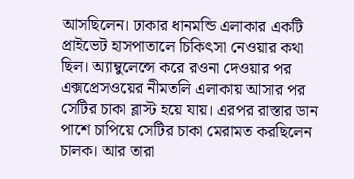আসছিলেন। ঢাকার ধানমন্ডি এলাকার একটি প্রাইভেট হাসপাতালে চিকিৎসা নেওয়ার কথা ছিল। অ্যাম্বুলেন্সে করে রওনা দেওয়ার পর এক্সপ্রেসওয়ের নীমতলি এলাকায় আসার পর সেটির চাকা ব্লাস্ট হয়ে যায়। এরপর রাস্তার ডান পাশে চাপিয়ে সেটির চাকা মেরামত করছিলেন চালক। আর তারা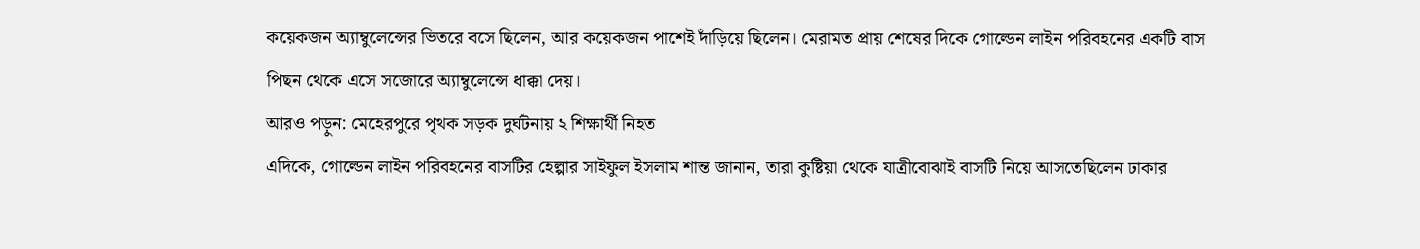কয়েকজন অ্যাম্বুলেন্সের ভিতরে বসে ছিলেন, আর কয়েকজন পাশেই দাঁড়িয়ে ছিলেন। মেরামত প্রায় শেষের দিকে গোল্ডেন লাইন পরিবহনের একটি বাস পিছন থেকে এসে সজোরে অ্যাম্বুলেন্সে ধাক্কা দেয়।
আরও পড়ুন: মেহেরপুরে পৃথক সড়ক দুর্ঘটনায় ২ শিক্ষার্থী নিহত
এদিকে, গোল্ডেন লাইন পরিবহনের বাসটির হেল্পার সাইফুল ইসলাম শান্ত জানান, তারা কুষ্টিয়া থেকে যাত্রীবোঝাই বাসটি নিয়ে আসতেছিলেন ঢাকার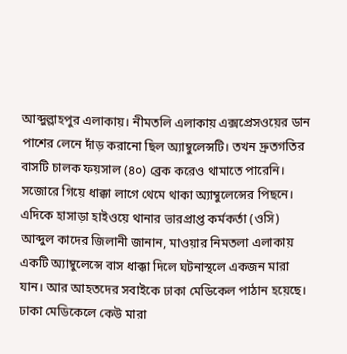আব্দুল্লাহপুর এলাকায়। নীমতলি এলাকায় এক্সপ্রেসওয়ের ডান পাশের লেনে দাঁড় করানো ছিল অ্যাম্বুলেন্সটি। তখন দ্রুতগতির বাসটি চালক ফয়সাল (৪০) ব্রেক করেও থামাতে পারেনি। সজোরে গিয়ে ধাক্কা লাগে থেমে থাকা অ্যাম্বুলেন্সের পিছনে।
এদিকে হাসাড়া হাইওয়ে থানার ভারপ্রাপ্ত কর্মকর্তা (ওসি) আব্দুল কাদের জিলানী জানান, মাওয়ার নিমতলা এলাকায় একটি অ্যাম্বুলেন্সে বাস ধাক্কা দিলে ঘটনাস্থলে একজন মারা যান। আর আহতদের সবাইকে ঢাকা মেডিকেল পাঠান হয়েছে। ঢাকা মেডিকেলে কেউ মারা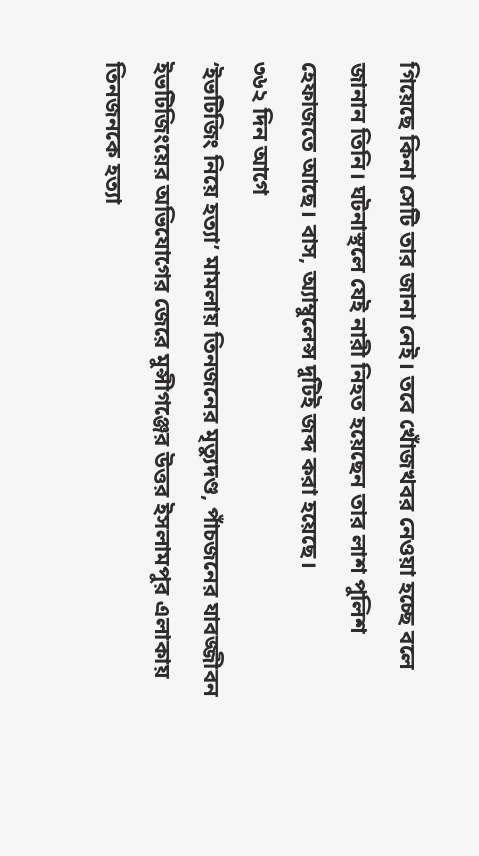গিয়েছে কিনা সেটি তার জানা নেই। তবে খোঁজখবর নেওয়া হচ্ছে বলে জানান তিনি। ঘটনাস্থলে যেই নারী নিহত হয়েছেন তার লাশ পুলিশ হেফাজতে আছে। বাস, অ্যাম্বুলেন্স দুটিই জব্দ করা হয়েছে।
৩৬২ দিন আগে
‘ইভটিজিং নিয়ে হত্যা’ মামলায় তিনজনের মৃত্যুদণ্ড, পাঁচজনের যাবজ্জীবন
ইভটিজিংয়ের অভিযোগের জেরে মুন্সীগঞ্জের উত্তর ইসলামপুর এলাকায় তিনজনকে হত্যা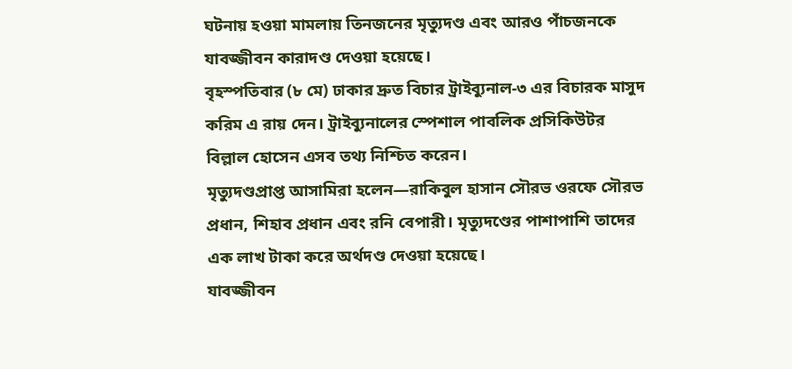ঘটনায় হওয়া মামলায় তিনজনের মৃত্যুদণ্ড এবং আরও পাঁচজনকে যাবজ্জীবন কারাদণ্ড দেওয়া হয়েছে।
বৃহস্পতিবার (৮ মে) ঢাকার দ্রুত বিচার ট্রাইব্যুনাল-৩ এর বিচারক মাসুদ করিম এ রায় দেন। ট্রাইব্যুনালের স্পেশাল পাবলিক প্রসিকিউটর বিল্লাল হোসেন এসব তথ্য নিশ্চিত করেন।
মৃত্যুদণ্ডপ্রাপ্ত আসামিরা হলেন—রাকিবুল হাসান সৌরভ ওরফে সৌরভ প্রধান, শিহাব প্রধান এবং রনি বেপারী। মৃত্যুদণ্ডের পাশাপাশি তাদের এক লাখ টাকা করে অর্থদণ্ড দেওয়া হয়েছে।
যাবজ্জীবন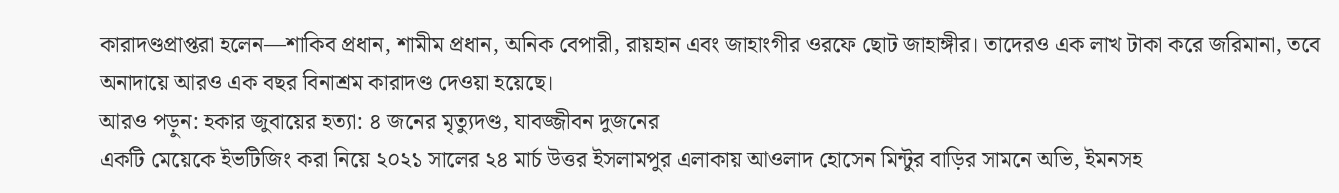কারাদণ্ডপ্রাপ্তরা হলেন—শাকিব প্রধান, শামীম প্রধান, অনিক বেপারী, রায়হান এবং জাহাংগীর ওরফে ছোট জাহাঙ্গীর। তাদেরও এক লাখ টাকা করে জরিমানা, তবে অনাদায়ে আরও এক বছর বিনাশ্রম কারাদণ্ড দেওয়া হয়েছে।
আরও পড়ুন: হকার জুবায়ের হত্যা: ৪ জনের মৃত্যুদণ্ড, যাবজ্জীবন দুজনের
একটি মেয়েকে ইভটিজিং করা নিয়ে ২০২১ সালের ২৪ মার্চ উত্তর ইসলামপুর এলাকায় আওলাদ হোসেন মিন্টুর বাড়ির সামনে অভি, ইমনসহ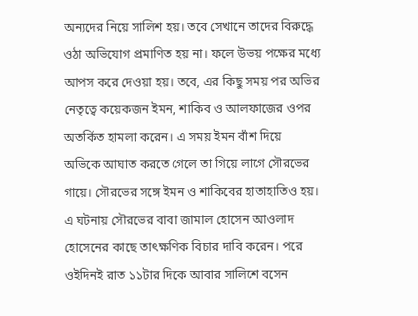অন্যদের নিয়ে সালিশ হয়। তবে সেখানে তাদের বিরুদ্ধে ওঠা অভিযোগ প্রমাণিত হয় না। ফলে উভয় পক্ষের মধ্যে আপস করে দেওয়া হয়। তবে, এর কিছু সময় পর অভির নেতৃত্বে কয়েকজন ইমন, শাকিব ও আলফাজের ওপর অতর্কিত হামলা করেন। এ সময় ইমন বাঁশ দিয়ে অভিকে আঘাত করতে গেলে তা গিয়ে লাগে সৌরভের গায়ে। সৌরভের সঙ্গে ইমন ও শাকিবের হাতাহাতিও হয়।
এ ঘটনায় সৌরভের বাবা জামাল হোসেন আওলাদ হোসেনের কাছে তাৎক্ষণিক বিচার দাবি করেন। পরে ওইদিনই রাত ১১টার দিকে আবার সালিশে বসেন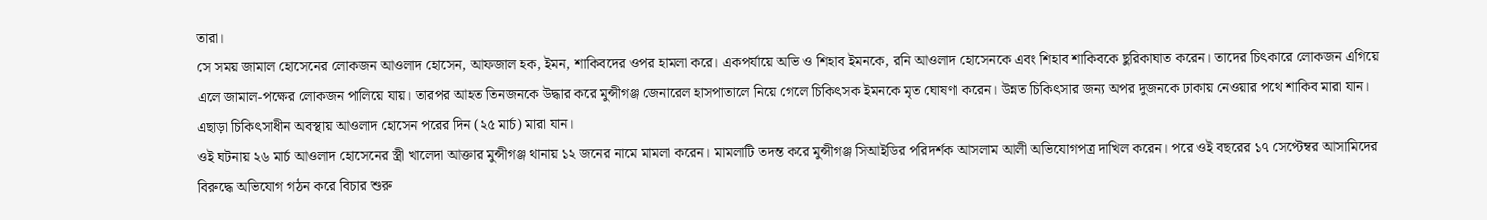তারা।
সে সময় জামাল হোসেনের লোকজন আওলাদ হোসেন, আফজাল হক, ইমন, শাকিবদের ওপর হামলা করে। একপর্যায়ে অভি ও শিহাব ইমনকে, রনি আওলাদ হোসেনকে এবং শিহাব শাকিবকে ছুরিকাঘাত করেন। তাদের চিৎকারে লোকজন এগিয়ে এলে জামাল-পক্ষের লোকজন পালিয়ে যায়। তারপর আহত তিনজনকে উদ্ধার করে মুন্সীগঞ্জ জেনারেল হাসপাতালে নিয়ে গেলে চিকিৎসক ইমনকে মৃত ঘোষণা করেন। উন্নত চিকিৎসার জন্য অপর দুজনকে ঢাকায় নেওয়ার পথে শাকিব মারা যান। এছাড়া চিকিৎসাধীন অবস্থায় আওলাদ হোসেন পরের দিন (২৫ মার্চ) মারা যান।
ওই ঘটনায় ২৬ মার্চ আওলাদ হোসেনের স্ত্রী খালেদা আক্তার মুন্সীগঞ্জ থানায় ১২ জনের নামে মামলা করেন। মামলাটি তদন্ত করে মুন্সীগঞ্জ সিআইডির পরিদর্শক আসলাম আলী অভিযোগপত্র দাখিল করেন। পরে ওই বছরের ১৭ সেপ্টেম্বর আসামিদের বিরুদ্ধে অভিযোগ গঠন করে বিচার শুরু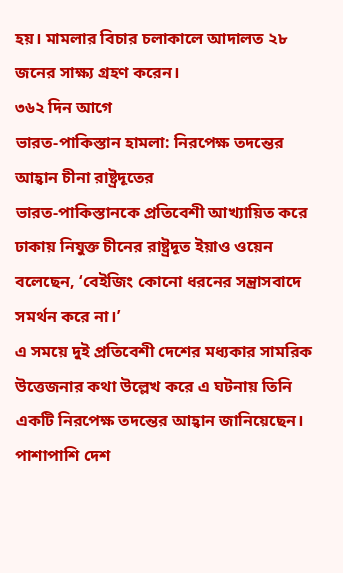হয়। মামলার বিচার চলাকালে আদালত ২৮ জনের সাক্ষ্য গ্রহণ করেন।
৩৬২ দিন আগে
ভারত-পাকিস্তান হামলা: নিরপেক্ষ তদন্তের আহ্বান চীনা রাষ্ট্রদূতের
ভারত-পাকিস্তানকে প্রতিবেশী আখ্যায়িত করে ঢাকায় নিযুক্ত চীনের রাষ্ট্রদূত ইয়াও ওয়েন বলেছেন, ‘বেইজিং কোনো ধরনের সন্ত্রাসবাদে সমর্থন করে না।’
এ সময়ে দুই প্রতিবেশী দেশের মধ্যকার সামরিক উত্তেজনার কথা উল্লেখ করে এ ঘটনায় তিনি একটি নিরপেক্ষ তদন্তের আহ্বান জানিয়েছেন। পাশাপাশি দেশ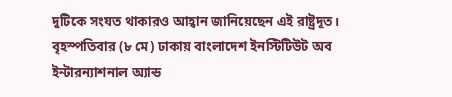দুটিকে সংযত থাকারও আহ্বান জানিয়েছেন এই রাষ্ট্রদূত।
বৃহস্পতিবার (৮ মে) ঢাকায় বাংলাদেশ ইনস্টিটিউট অব ইন্টারন্যাশনাল অ্যান্ড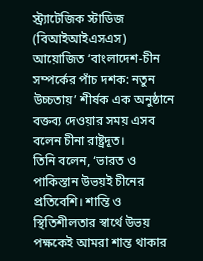স্ট্র্যাটেজিক স্টাডিজ (বিআইআইএসএস) আয়োজিত ‘বাংলাদেশ-চীন সম্পর্কের পাঁচ দশক: নতুন উচ্চতায়’ শীর্ষক এক অনুষ্ঠানে বক্তব্য দেওয়ার সময় এসব বলেন চীনা রাষ্ট্রদূত।
তিনি বলেন, ‘ভারত ও পাকিস্তান উভয়ই চীনের প্রতিবেশি। শান্তি ও স্থিতিশীলতার স্বার্থে উভয় পক্ষকেই আমরা শান্ত থাকার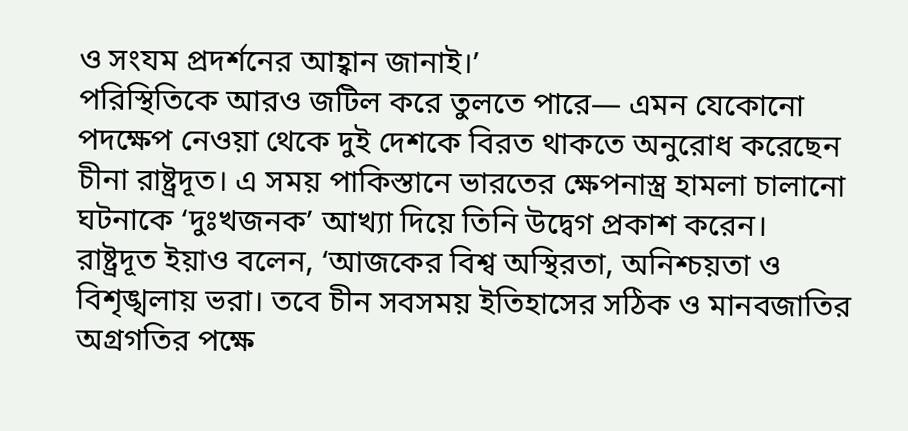ও সংযম প্রদর্শনের আহ্বান জানাই।’
পরিস্থিতিকে আরও জটিল করে তুলতে পারে— এমন যেকোনো পদক্ষেপ নেওয়া থেকে দুই দেশকে বিরত থাকতে অনুরোধ করেছেন চীনা রাষ্ট্রদূত। এ সময় পাকিস্তানে ভারতের ক্ষেপনাস্ত্র হামলা চালানো ঘটনাকে ‘দুঃখজনক’ আখ্যা দিয়ে তিনি উদ্বেগ প্রকাশ করেন।
রাষ্ট্রদূত ইয়াও বলেন, ‘আজকের বিশ্ব অস্থিরতা, অনিশ্চয়তা ও বিশৃঙ্খলায় ভরা। তবে চীন সবসময় ইতিহাসের সঠিক ও মানবজাতির অগ্রগতির পক্ষে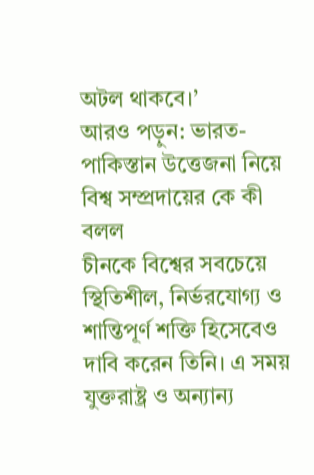অটল থাকবে।’
আরও পড়ুন: ভারত-পাকিস্তান উত্তেজনা নিয়ে বিশ্ব সম্প্রদায়ের কে কী বলল
চীনকে বিশ্বের সবচেয়ে স্থিতিশীল, নির্ভরযোগ্য ও শান্তিপূর্ণ শক্তি হিসেবেও দাবি করেন তিনি। এ সময় যুক্তরাষ্ট্র ও অন্যান্য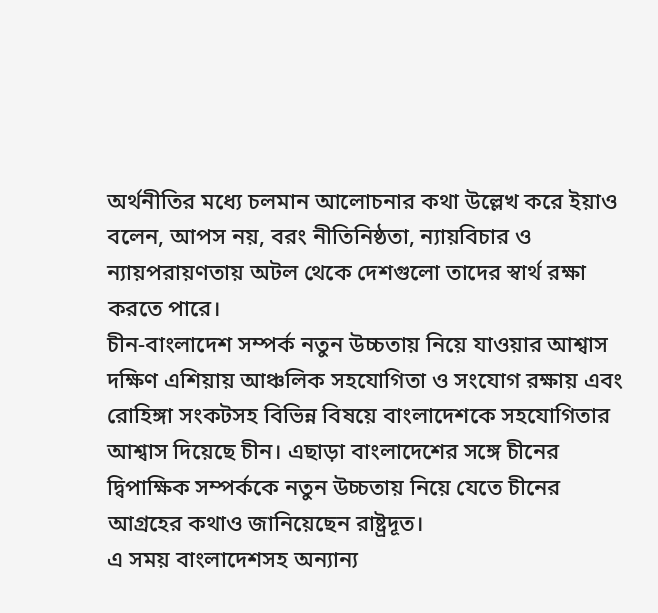অর্থনীতির মধ্যে চলমান আলোচনার কথা উল্লেখ করে ইয়াও বলেন, আপস নয়, বরং নীতিনিষ্ঠতা, ন্যায়বিচার ও ন্যায়পরায়ণতায় অটল থেকে দেশগুলো তাদের স্বার্থ রক্ষা করতে পারে।
চীন-বাংলাদেশ সম্পর্ক নতুন উচ্চতায় নিয়ে যাওয়ার আশ্বাস
দক্ষিণ এশিয়ায় আঞ্চলিক সহযোগিতা ও সংযোগ রক্ষায় এবং রোহিঙ্গা সংকটসহ বিভিন্ন বিষয়ে বাংলাদেশকে সহযোগিতার আশ্বাস দিয়েছে চীন। এছাড়া বাংলাদেশের সঙ্গে চীনের দ্বিপাক্ষিক সম্পর্ককে নতুন উচ্চতায় নিয়ে যেতে চীনের আগ্রহের কথাও জানিয়েছেন রাষ্ট্রদূত।
এ সময় বাংলাদেশসহ অন্যান্য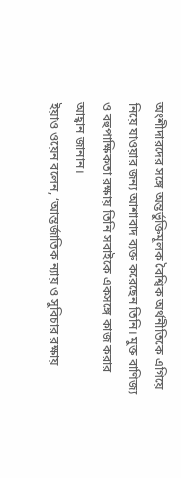অংশীদারদের সঙ্গে অন্তর্ভুক্তিমূলক বৈশ্বিক অর্থনীতিকে এগিয়ে নিয়ে যাওয়ার জন্য আশাবাদ ব্যক্ত করেছেন তিনি। মুক্ত বাণিজ্য ও বহুপাক্ষিকতা রক্ষায় তিনি সবাইকে একসঙ্গে কাজ করার আহ্বান জানান।
ইয়াও ওয়েন বলেন, ‘আন্তর্জাতিক ন্যায় ও সুবিচার রক্ষায়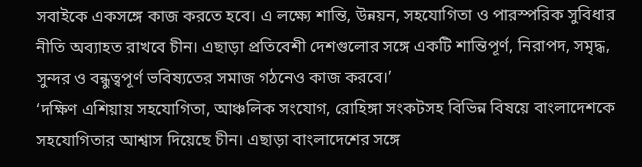সবাইকে একসঙ্গে কাজ করতে হবে। এ লক্ষ্যে শান্তি, উন্নয়ন, সহযোগিতা ও পারস্পরিক সুবিধার নীতি অব্যাহত রাখবে চীন। এছাড়া প্রতিবেশী দেশগুলোর সঙ্গে একটি শান্তিপূর্ণ, নিরাপদ, সমৃদ্ধ, সুন্দর ও বন্ধুত্বপূর্ণ ভবিষ্যতের সমাজ গঠনেও কাজ করবে।’
‘দক্ষিণ এশিয়ায় সহযোগিতা, আঞ্চলিক সংযোগ, রোহিঙ্গা সংকটসহ বিভিন্ন বিষয়ে বাংলাদেশকে সহযোগিতার আশ্বাস দিয়েছে চীন। এছাড়া বাংলাদেশের সঙ্গে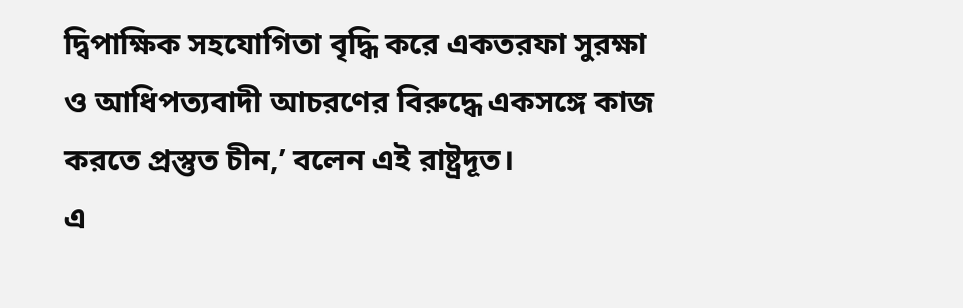দ্বিপাক্ষিক সহযোগিতা বৃদ্ধি করে একতরফা সুরক্ষা ও আধিপত্যবাদী আচরণের বিরুদ্ধে একসঙ্গে কাজ করতে প্রস্তুত চীন,’ বলেন এই রাষ্ট্রদূত।
এ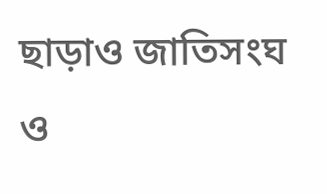ছাড়াও জাতিসংঘ ও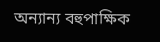অন্যান্য বহুপাক্ষিক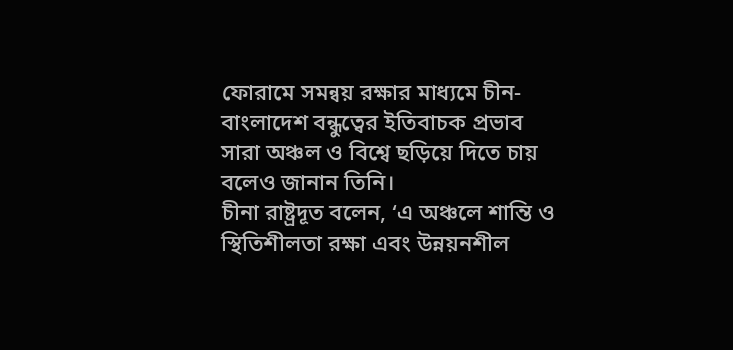ফোরামে সমন্বয় রক্ষার মাধ্যমে চীন-বাংলাদেশ বন্ধুত্বের ইতিবাচক প্রভাব সারা অঞ্চল ও বিশ্বে ছড়িয়ে দিতে চায় বলেও জানান তিনি।
চীনা রাষ্ট্রদূত বলেন, ‘এ অঞ্চলে শান্তি ও স্থিতিশীলতা রক্ষা এবং উন্নয়নশীল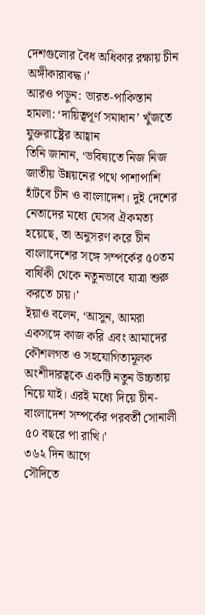দেশগুলোর বৈধ অধিকার রক্ষায় চীন অঙ্গীকারাবদ্ধ।’
আরও পড়ুন: ভারত-পাকিস্তান হামলা: ‘দায়িত্বপূর্ণ সমাধান’ খুঁজতে যুক্তরাষ্ট্রের আহ্বান
তিনি জানান, ‘ভবিষ্যতে নিজ নিজ জাতীয় উন্নয়নের পথে পাশাপাশি হাঁটবে চীন ও বাংলাদেশ। দুই দেশের নেতাদের মধ্যে যেসব ঐকমত্য হয়েছে, তা অনুসরণ করে চীন বাংলাদেশের সঙ্গে সম্পর্কের ৫০তম বার্ষিকী থেকে নতুনভাবে যাত্রা শুরু করতে চায়।’
ইয়াও বলেন, ‘আসুন, আমরা একসঙ্গে কাজ করি এবং আমাদের কৌশলগত ও সহযোগিতামূলক অংশীদারত্বকে একটি নতুন উচ্চতায় নিয়ে যাই। এরই মধ্যে দিয়ে চীন-বাংলাদেশ সম্পর্কের পরবর্তী সোনালী ৫০ বছরে পা রাখি।’
৩৬২ দিন আগে
সৌদিতে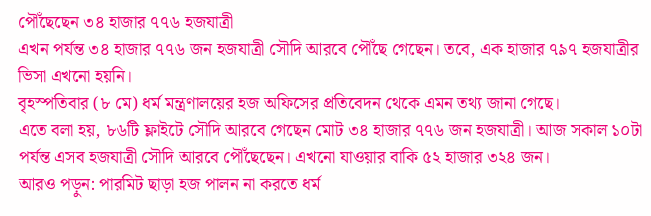পৌঁছেছেন ৩৪ হাজার ৭৭৬ হজযাত্রী
এখন পর্যন্ত ৩৪ হাজার ৭৭৬ জন হজযাত্রী সৌদি আরবে পৌঁছে গেছেন। তবে, এক হাজার ৭৯৭ হজযাত্রীর ভিসা এখনো হয়নি।
বৃহস্পতিবার (৮ মে) ধর্ম মন্ত্রণালয়ের হজ অফিসের প্রতিবেদন থেকে এমন তথ্য জানা গেছে।
এতে বলা হয়, ৮৬টি ফ্লাইটে সৌদি আরবে গেছেন মোট ৩৪ হাজার ৭৭৬ জন হজযাত্রী। আজ সকাল ১০টা পর্যন্ত এসব হজযাত্রী সৌদি আরবে পৌঁছেছেন। এখনো যাওয়ার বাকি ৫২ হাজার ৩২৪ জন।
আরও পড়ুন: পারমিট ছাড়া হজ পালন না করতে ধর্ম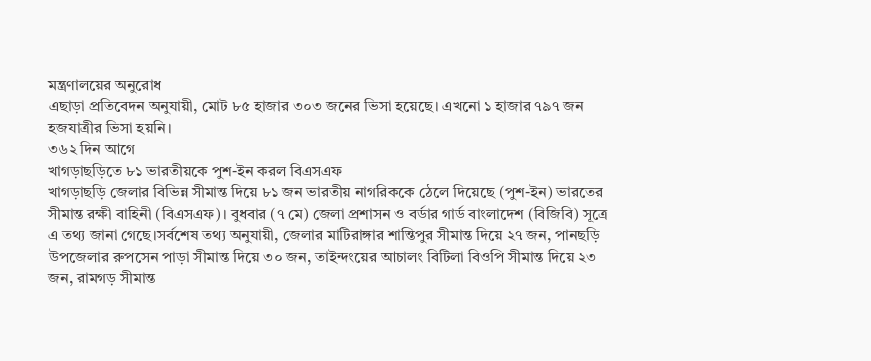মন্ত্রণালয়ের অনুরোধ
এছাড়া প্রতিবেদন অনুযায়ী, মোট ৮৫ হাজার ৩০৩ জনের ভিসা হয়েছে। এখনো ১ হাজার ৭৯৭ জন হজযাত্রীর ভিসা হয়নি।
৩৬২ দিন আগে
খাগড়াছড়িতে ৮১ ভারতীয়কে পুশ-ইন করল বিএসএফ
খাগড়াছড়ি জেলার বিভিন্ন সীমান্ত দিয়ে ৮১ জন ভারতীয় নাগরিককে ঠেলে দিয়েছে (পুশ-ইন) ভারতের সীমান্ত রক্ষী বাহিনী (বিএসএফ)। বুধবার (৭ মে) জেলা প্রশাসন ও বর্ডার গার্ড বাংলাদেশ (বিজিবি) সূত্রে এ তথ্য জানা গেছে।সর্বশেষ তথ্য অনুযায়ী, জেলার মাটিরাঙ্গার শান্তিপুর সীমান্ত দিয়ে ২৭ জন, পানছড়ি উপজেলার রুপসেন পাড়া সীমান্ত দিয়ে ৩০ জন, তাইন্দংয়ের আচালং বিটিলা বিওপি সীমান্ত দিয়ে ২৩ জন, রামগড় সীমান্ত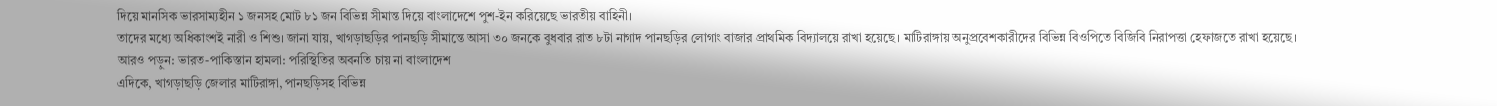দিয়ে মানসিক ভারসাম্যহীন ১ জনসহ মোট ৮১ জন বিভিন্ন সীমান্ত দিয়ে বাংলাদেশে পুশ-ইন করিয়েছে ভারতীয় বাহিনী।
তাদের মধ্যে অধিকাংশই নারী ও শিশু। জানা যায়, খাগড়াছড়ির পানছড়ি সীমান্তে আসা ৩০ জনকে বুধবার রাত ৮টা নাগাদ পানছড়ির লোগাং বাজার প্রাথমিক বিদ্যালয়ে রাখা হয়েছে। মাটিরাঙ্গায় অনুপ্রবেশকারীদের বিভিন্ন বিওপিতে বিজিবি নিরাপত্তা হেফাজতে রাখা হয়েছে।
আরও পড়ুন: ভারত-পাকিস্তান হামলা: পরিস্থিতির অবনতি চায় না বাংলাদেশ
এদিকে, খাগড়াছড়ি জেলার মাটিরাঙ্গা, পানছড়িসহ বিভিন্ন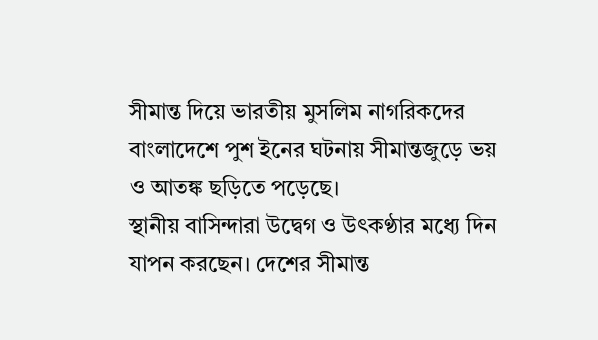সীমান্ত দিয়ে ভারতীয় মুসলিম নাগরিকদের বাংলাদেশে পুশ ইনের ঘটনায় সীমান্তজুড়ে ভয় ও আতঙ্ক ছড়িতে পড়েছে।
স্থানীয় বাসিন্দারা উদ্বেগ ও উৎকণ্ঠার মধ্যে দিন যাপন করছেন। দেশের সীমান্ত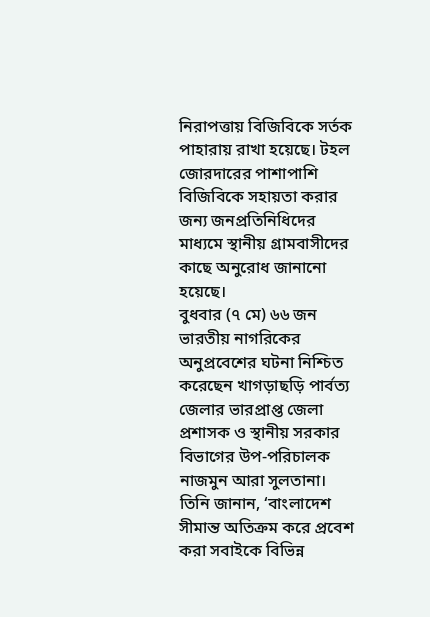নিরাপত্তায় বিজিবিকে সর্তক পাহারায় রাখা হয়েছে। টহল জোরদারের পাশাপাশি বিজিবিকে সহায়তা করার জন্য জনপ্রতিনিধিদের মাধ্যমে স্থানীয় গ্রামবাসীদের কাছে অনুরোধ জানানো হয়েছে।
বুধবার (৭ মে) ৬৬ জন ভারতীয় নাগরিকের অনুপ্রবেশের ঘটনা নিশ্চিত করেছেন খাগড়াছড়ি পার্বত্য জেলার ভারপ্রাপ্ত জেলা প্রশাসক ও স্থানীয় সরকার বিভাগের উপ-পরিচালক নাজমুন আরা সুলতানা।
তিনি জানান, ‘বাংলাদেশ সীমান্ত অতিক্রম করে প্রবেশ করা সবাইকে বিভিন্ন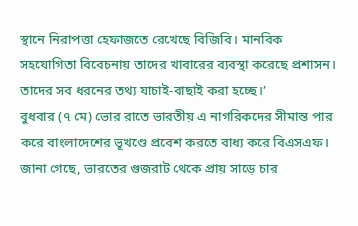স্থানে নিরাপত্তা হেফাজতে রেখেছে বিজিবি। মানবিক সহযোগিতা বিবেচনায় তাদের খাবারের ব্যবস্থা করেছে প্রশাসন। তাদের সব ধরনের তথ্য যাচাই-বাছাই করা হচ্ছে।’
বুধবার (৭ মে) ভোর রাতে ভারতীয় এ নাগরিকদের সীমান্ত পার করে বাংলাদেশের ভূখণ্ডে প্রবেশ করতে বাধ্য করে বিএসএফ। জানা গেছে, ভারতের গুজরাট থেকে প্রায় সাড়ে চার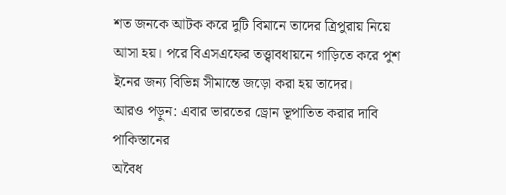শত জনকে আটক করে দুটি বিমানে তাদের ত্রিপুরায় নিয়ে আসা হয়। পরে বিএসএফের তত্ত্বাবধায়নে গাড়িতে করে পুশ ইনের জন্য বিভিন্ন সীমান্তে জড়ো করা হয় তাদের।
আরও পড়ুন: এবার ভারতের ড্রোন ভূপাতিত করার দাবি পাকিস্তানের
অবৈধ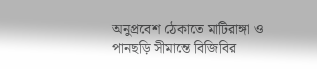অনুপ্রবেশ ঠেকাতে মাটিরাঙ্গা ও পানছড়ি সীমান্তে বিজিবির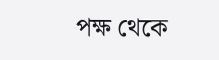পক্ষ থেকে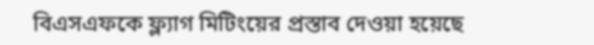বিএসএফকে ফ্ল্যাগ মিটিংয়ের প্রস্তাব দেওয়া হয়েছে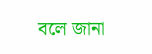বলে জানা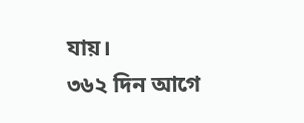যায়।
৩৬২ দিন আগে